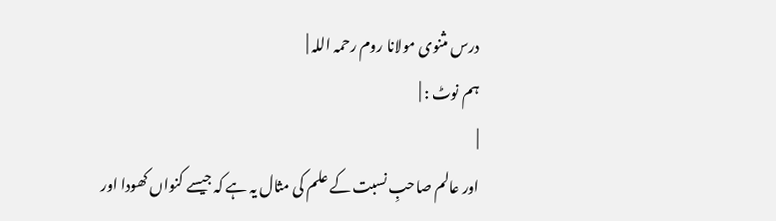درس مثنوی مولانا روم رحمہ اللہ |
ہم نوٹ : |
|
اور عالم صاحبِ نسبت کے علم کی مثال یہ ہے کہ جیسے کنواں کھودا اور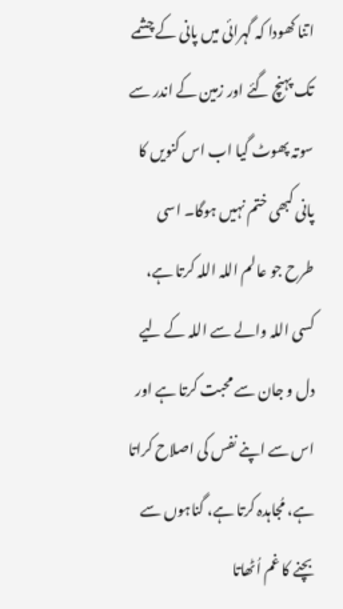اتنا کھودا کہ گہرائی میں پانی کے چشمے تک پہنچ گئے اور زمین کے اندر سے سوتہ پھوٹ گیا اب اس کنویں کا پانی کبھی ختم نہیں ہوگا۔ اسی طرح جو عالم اللہ اللہ کرتا ہے، کسی اللہ والے سے اللہ کے لیے دل و جان سے محبت کرتا ہے اور اس سے اپنے نفس کی اصلاح کراتا ہے، مُجاہدہ کرتا ہے، گناہوں سے بچنے کا غم اُٹھاتا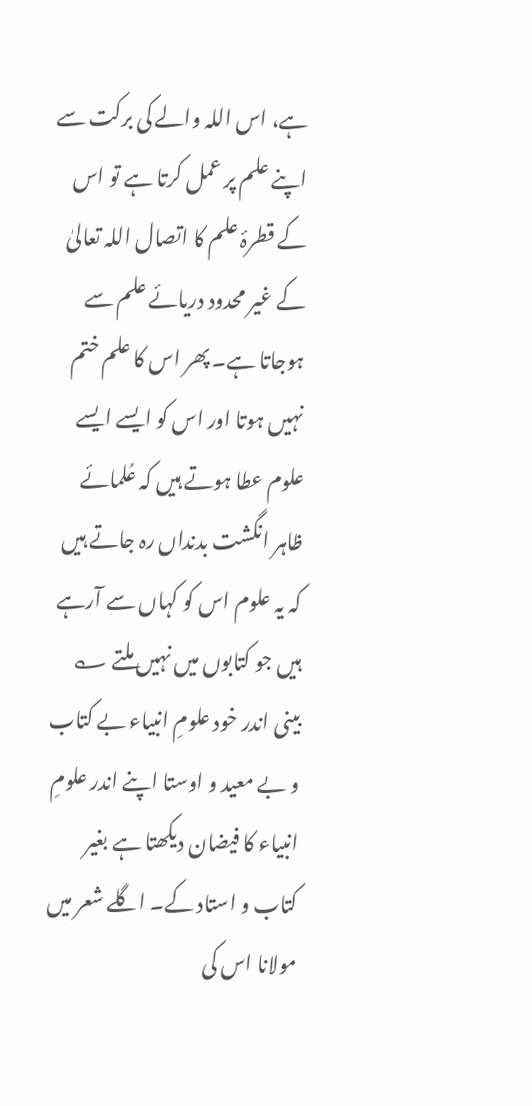ہے، اس اللہ والے کی برکت سے اپنے علم پر عمل کرتا ہے تو اس کے قطرۂ علم کا اتصال اللہ تعالیٰ کے غیر محدود دریائے علم سے ہوجاتا ہے۔ پھر اس کا علم ختم نہیں ہوتا اور اس کو ایسے ایسے علوم عطا ہوتے ہیں کہ عُلمائے ظاہر انگشت بدنداں رہ جاتے ہیں کہ یہ علوم اس کو کہاں سے آرہے ہیں جو کتابوں میں نہیں ملتے ؎ بینی اندر خود علومِ انبیاء بے کتاب و بے معید و اوستا اپنے اندر علومِ انبیاء کا فیضان دیکھتا ہے بغیر کتاب و استاد کے۔ اگلے شعر میں مولانا اس کی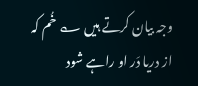وجہ بیان کرتے ہیں ؎ خُم کہ از دریا دَر او راہے شود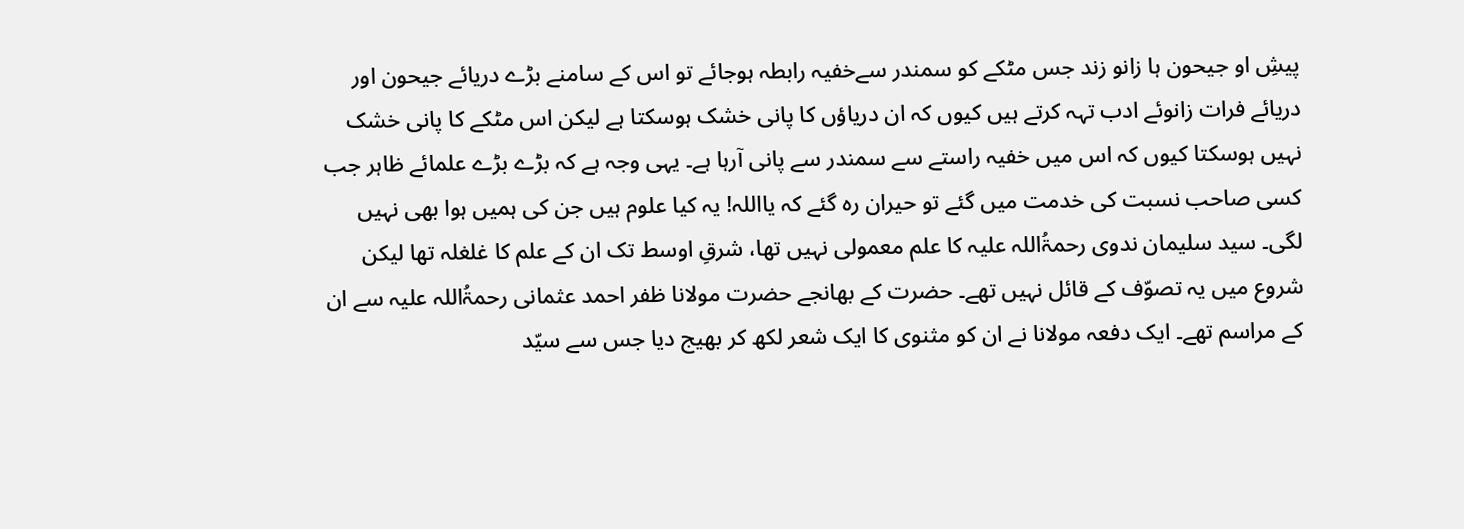پیشِ او جیحون ہا زانو زند جس مٹکے کو سمندر سےخفیہ رابطہ ہوجائے تو اس کے سامنے بڑے دریائے جیحون اور دریائے فرات زانوئے ادب تہہ کرتے ہیں کیوں کہ ان دریاؤں کا پانی خشک ہوسکتا ہے لیکن اس مٹکے کا پانی خشک نہیں ہوسکتا کیوں کہ اس میں خفیہ راستے سے سمندر سے پانی آرہا ہے۔ یہی وجہ ہے کہ بڑے بڑے علمائے ظاہر جب کسی صاحب نسبت کی خدمت میں گئے تو حیران رہ گئے کہ یااللہ! یہ کیا علوم ہیں جن کی ہمیں ہوا بھی نہیں لگی۔ سید سلیمان ندوی رحمۃُاللہ علیہ کا علم معمولی نہیں تھا، شرقِ اوسط تک ان کے علم کا غلغلہ تھا لیکن شروع میں یہ تصوّف کے قائل نہیں تھے۔ حضرت کے بھانجے حضرت مولانا ظفر احمد عثمانی رحمۃُاللہ علیہ سے ان کے مراسم تھے۔ ایک دفعہ مولانا نے ان کو مثنوی کا ایک شعر لکھ کر بھیج دیا جس سے سیّد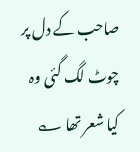صاحب کے دل پر چوٹ لگ گئی وہ کیا شعر تھا ؎